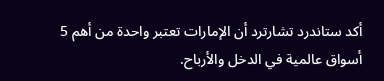أكد ستاندرد تشارترد أن الإمارات تعتبر واحدة من أهم 5 أسواق عالمية في الدخل والأرباح.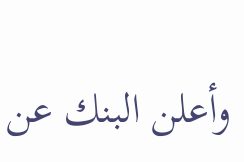وأعلن البنك عن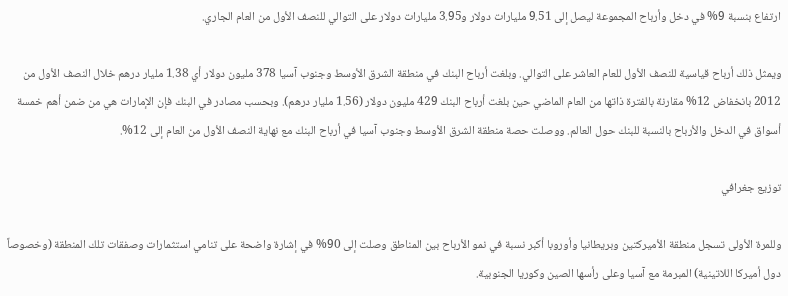ارتفاع بنسبة 9% في دخل وأرباح المجموعة ليصل إلى 9.51 مليارات دولار و3.95 مليارات دولار على التوالي للنصف الأول من العام الجاري.

ويمثل ذلك أرباح قياسية للنصف الأول للعام العاشر على التوالي. وبلغت أرباح البنك في منطقة الشرق الأوسط وجنوب آسيا 378 مليون دولار أي 1.38 مليار درهم خلال النصف الأول من 2012 بانخفاض 12% مقارنة بالفترة ذاتها من العام الماضي حين بلغت أرباح البنك 429 مليون دولار (1.56 مليار درهم). وبحسب مصادر في البنك فإن الإمارات هي من ضمن أهم خمسة أسواق في الدخل والأرباح بالنسبة للبنك حول العالم. ووصلت حصة منطقة الشرق الأوسط وجنوب آسيا في أرباح البنك مع نهاية النصف الأول من العام إلى 12%.

توزيع جغرافي

وللمرة الأولى تسجل منطقة الأميركتين وبريطانيا وأوروبا أكبر نسبة في نمو الأرباح بين المناطق وصلت إلى 90% في إشارة واضحة على تنامي استثمارات وصفقات تلك المنطقة (وخصوصاً دول أميركا اللاتينية) المبرمة مع آسيا وعلى رأسها الصين وكوريا الجنوبية.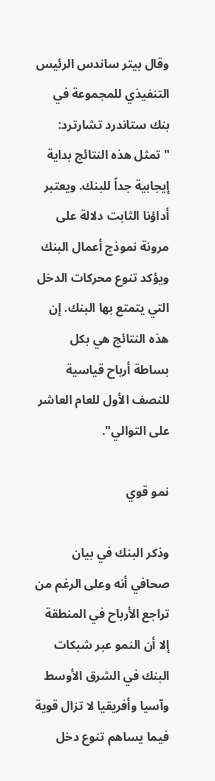وقال بيتر ساندس الرئيس التنفيذي للمجموعة في بنك ستاندرد تشارترد: "تمثل هذه النتائج بداية إيجابية جداً للبنك. ويعتبر أداؤنا الثابت دلالة على مرونة نموذج أعمال البنك ويؤكد تنوع محركات الدخل التي يتمتع بها البنك. إن هذه النتائج هي بكل بساطة أرباح قياسية للنصف الأول للعام العاشر على التوالي".

نمو قوي

وذكر البنك في بيان صحافي أنه وعلى الرغم من تراجع الأرباح في المنطقة إلا أن النمو عبر شبكات البنك في الشرق الأوسط وآسيا وأفريقيا لا تزال قوية فيما يساهم تنوع دخل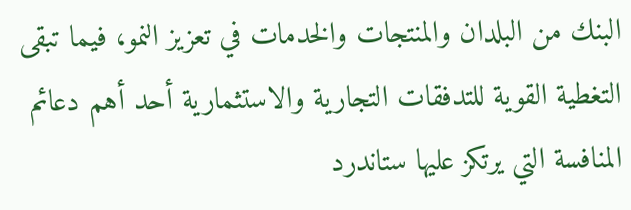البنك من البلدان والمنتجات والخدمات في تعزيز النمو، فيما تبقى التغطية القوية للتدفقات التجارية والاستثمارية أحد أهم دعائم المنافسة التي يرتكز عليها ستاندرد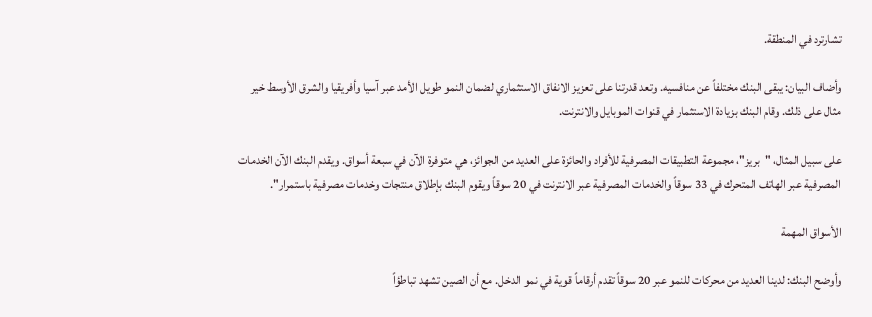تشارترد في المنطقة.

وأضاف البيان: يبقى البنك مختلفاً عن منافسيه. وتعد قدرتنا على تعزيز الانفاق الاستثماري لضمان النمو طويل الأمد عبر آسيا وأفريقيا والشرق الأوسط خير مثال على ذلك. وقام البنك بزيادة الاستثمار في قنوات الموبايل والانترنت.

على سبيل المثال، "بريز"، مجموعة التطبيقات المصرفية للأفراد والحائزة على العديد من الجوائز، هي متوفرة الآن في سبعة أسواق. ويقدم البنك الآن الخدمات المصرفية عبر الهاتف المتحرك في 33 سوقاً والخدمات المصرفية عبر الانترنت في 20 سوقاً ويقوم البنك بإطلاق منتجات وخدمات مصرفية باستمرار".

الأسواق المهمة

وأوضح البنك: لدينا العديد من محركات للنمو عبر 20 سوقاً تقدم أرقاماً قوية في نمو الدخل. مع أن الصين تشهد تباطؤاً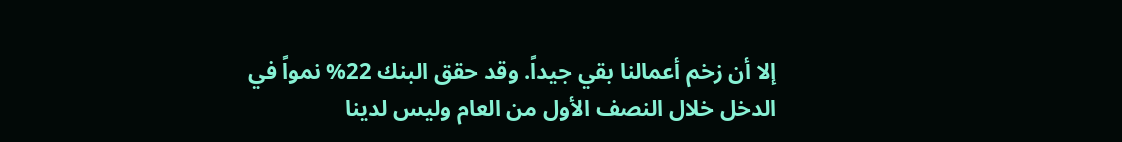إلا أن زخم أعمالنا بقي جيداً. وقد حقق البنك 22% نمواً في الدخل خلال النصف الأول من العام وليس لدينا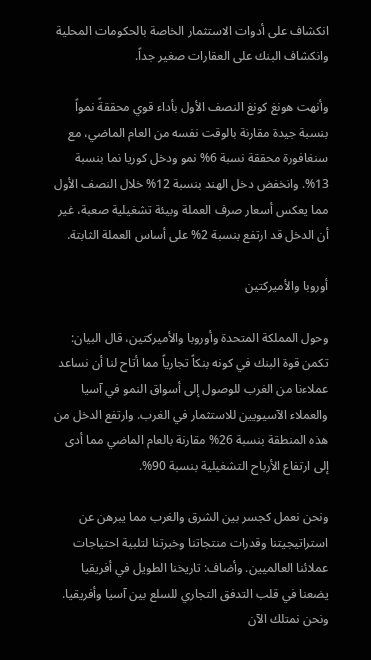انكشاف على أدوات الاستثمار الخاصة بالحكومات المحلية وانكشاف البنك على العقارات صغير جداً.

وأنهت هونغ كونغ النصف الأول بأداء قوي محققةً نمواً بنسبة جيدة مقارنة بالوقت نفسه من العام الماضي، مع سنغافورة محققة نسبة 6% نمو ودخل كوريا نما بنسبة 13%. وانخفض دخل الهند بنسبة 12% خلال النصف الأول مما يعكس أسعار صرف العملة وبيئة تشغيلية صعبة، غير أن الدخل قد ارتفع بنسبة 2% على أساس العملة الثابتة.

أوروبا والأميركتين

وحول المملكة المتحدة وأوروبا والأميركتين، قال البيان: تكمن قوة البنك في كونه بنكاً تجارياً مما أتاح لنا أن نساعد عملاءنا من الغرب للوصول إلى أسواق النمو في آسيا والعملاء الآسيويين للاستثمار في الغرب. وارتفع الدخل من هذه المنطقة بنسبة 26% مقارنة بالعام الماضي مما أدى إلى ارتفاع الأرباح التشغيلية بنسبة 90%.

ونحن نعمل كجسر بين الشرق والغرب مما يبرهن عن استراتيجيتنا وقدرات منتجاتنا وخبرتنا لتلبية احتياجات عملائنا العالميين. وأضاف: تاريخنا الطويل في أفريقيا يضعنا في قلب التدفق التجاري للسلع بين آسيا وأفريقيا. ونحن نمتلك الآن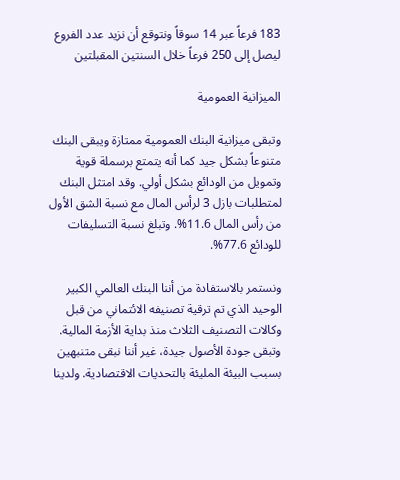183 فرعاً عبر 14 سوقاً ونتوقع أن نزيد عدد الفروع ليصل إلى 250 فرعاً خلال السنتين المقبلتين

الميزانية العمومية

وتبقى ميزانية البنك العمومية ممتازة ويبقى البنك متنوعاً بشكل جيد كما أنه يتمتع برسملة قوية وتمويل من الودائع بشكل أولي. وقد امتثل البنك لمتطلبات بازل 3 لرأس المال مع نسبة الشق الأول من رأس المال 11.6%. وتبلغ نسبة التسليفات للودائع 77.6%.

ونستمر بالاستفادة من أننا البنك العالمي الكبير الوحيد الذي تم ترقية تصنيفه الائتماني من قبل وكالات التصنيف الثلاث منذ بداية الأزمة المالية. وتبقى جودة الأصول جيدة، غير أننا نبقى متنبهين بسبب البيئة المليئة بالتحديات الاقتصادية. ولدينا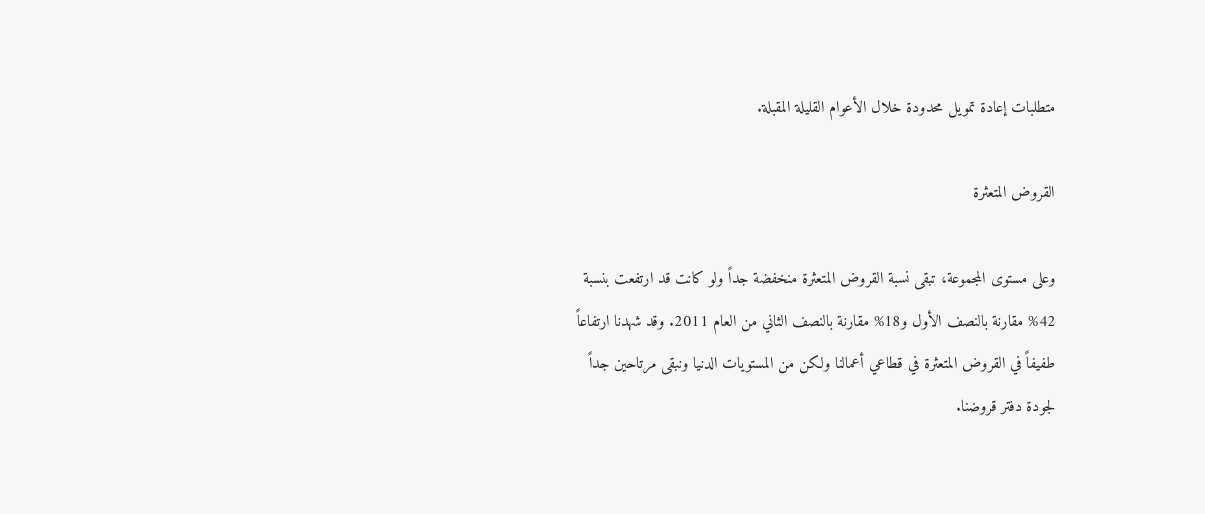متطلبات إعادة تمويل محدودة خلال الأعوام القليلة المقبلة.

القروض المتعثرة

وعلى مستوى المجموعة، تبقى نسبة القروض المتعثرة منخفضة جداً ولو كانت قد ارتفعت بنسبة 42% مقارنة بالنصف الأول و18% مقارنة بالنصف الثاني من العام 2011. وقد شهدنا ارتفاعاً طفيفاً في القروض المتعثرة في قطاعي أعمالنا ولكن من المستويات الدنيا ونبقى مرتاحين جداً لجودة دفتر قروضنا.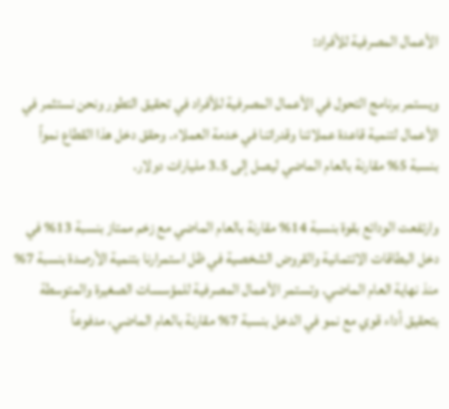الأعمال المصرفية للأفراد:

ويستمر برنامج التحول في الأعمال المصرفية للأفراد في تحقيق التطور ونحن نستثمر في الأعمال لتنمية قاعدة عملائنا وقدراتنا في خدمة العملاء. وحقق دخل هذا القطاع نمواً بنسبة 5% مقارنة بالعام الماضي ليصل إلى 3.5 مليارات دولار.

وارتفعت الودائع بقوة بنسبة 14% مقارنة بالعام الماضي مع زخم ممتاز بنسبة 13% في دخل البطاقات الائتمانية والقروض الشخصية في ظل استمرارنا بتنمية الأرصدة بنسبة 7% منذ نهاية العام الماضي. وتستمر الأعمال المصرفية للمؤسسات الصغيرة والمتوسطة بتحقيق أداء قوي مع نمو في الدخل بنسبة 7% مقارنة بالعام الماضي، مدفوعاً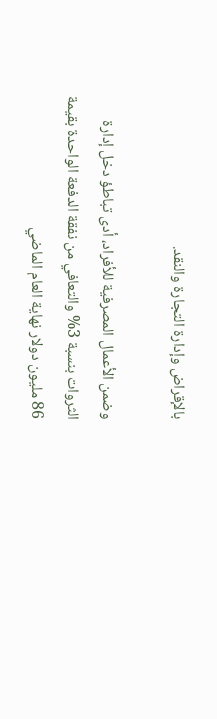بالإقراض وإدارة التجارة والنقد.

وضمن الأعمال المصرفية للأفراد، أدى تباطؤ دخل إدارة الثروات بنسبة 3% والتعافي من نفقة الدفعة الواحدة بقيمة 86 مليون دولار نهاية العام الماضي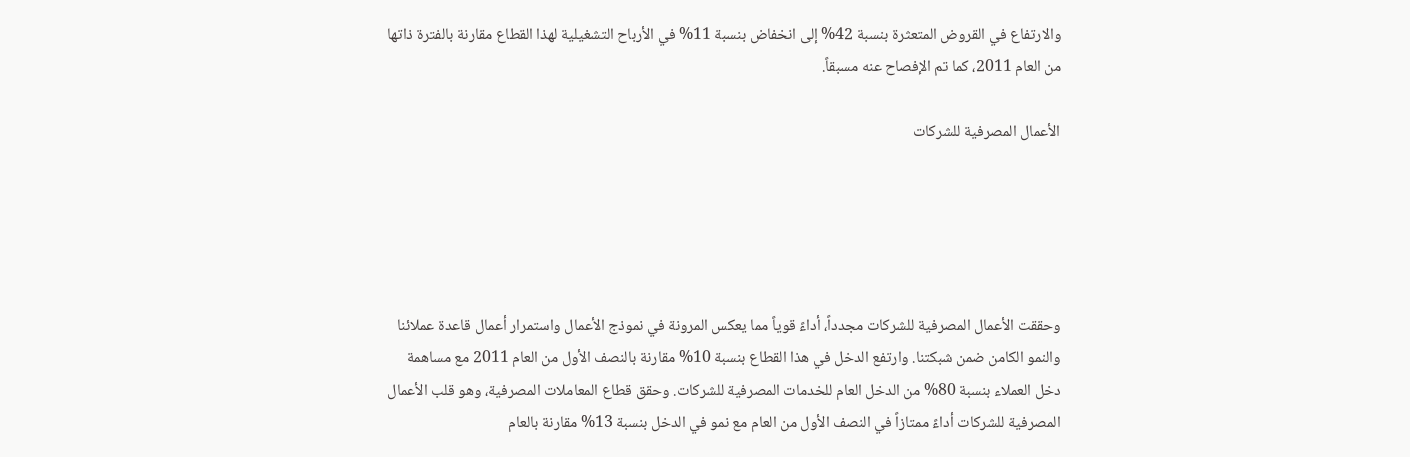والارتفاع في القروض المتعثرة بنسبة 42% إلى انخفاض بنسبة 11% في الأرباح التشغيلية لهذا القطاع مقارنة بالفترة ذاتها من العام 2011، كما تم الإفصاح عنه مسبقاً.

الأعمال المصرفية للشركات





وحققت الأعمال المصرفية للشركات مجدداً، أداءً قوياً مما يعكس المرونة في نموذج الأعمال واستمرار أعمال قاعدة عملائنا والنمو الكامن ضمن شبكتنا. وارتفع الدخل في هذا القطاع بنسبة 10% مقارنة بالنصف الأول من العام 2011 مع مساهمة دخل العملاء بنسبة 80% من الدخل العام للخدمات المصرفية للشركات. وحقق قطاع المعاملات المصرفية، وهو قلب الأعمال المصرفية للشركات أداءً ممتازاً في النصف الأول من العام مع نمو في الدخل بنسبة 13% مقارنة بالعام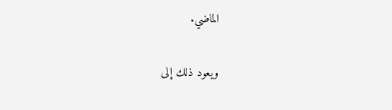الماضي.

ويعود ذلك إلى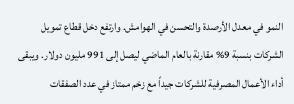النمو في معدل الأرصدة والتحسن في الهوامش. وارتفع دخل قطاع تمويل الشركات بنسبة 9% مقارنة بالعام الماضي ليصل إلى 991 مليون دولار. ويبقى أداء الأعمال المصرفية للشركات جيداً مع زخم ممتاز في عدد الصفقات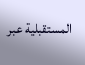المستقبلية عبر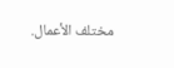مختلف الأعمال.